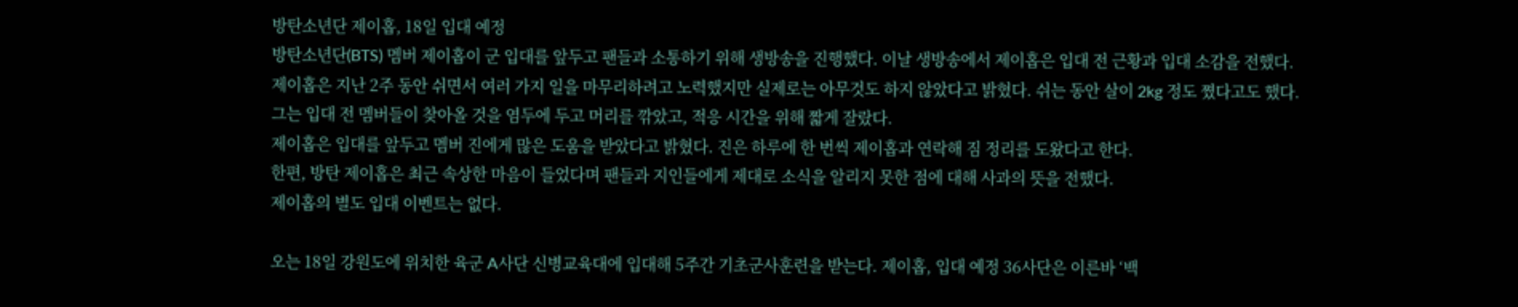방탄소년단 제이홉, 18일 입대 예정
방탄소년단(BTS) 멤버 제이홉이 군 입대를 앞두고 팬들과 소통하기 위해 생방송을 진행했다. 이날 생방송에서 제이홉은 입대 전 근황과 입대 소감을 전했다.
제이홉은 지난 2주 동안 쉬면서 여러 가지 일을 마무리하려고 노력했지만 실제로는 아무것도 하지 않았다고 밝혔다. 쉬는 동안 살이 2kg 정도 쪘다고도 했다.
그는 입대 전 멤버들이 찾아올 것을 염두에 두고 머리를 깎았고, 적응 시간을 위해 짧게 잘랐다.
제이홉은 입대를 앞두고 멤버 진에게 많은 도움을 받았다고 밝혔다. 진은 하루에 한 번씩 제이홉과 연락해 짐 정리를 도왔다고 한다.
한편, 방탄 제이홉은 최근 속상한 마음이 들었다며 팬들과 지인들에게 제대로 소식을 알리지 못한 점에 대해 사과의 뜻을 전했다.
제이홉의 별도 입대 이벤트는 없다.

오는 18일 강원도에 위치한 육군 A사단 신병교육대에 입대해 5주간 기초군사훈련을 받는다. 제이홉, 입대 예정 36사단은 이른바 ‘백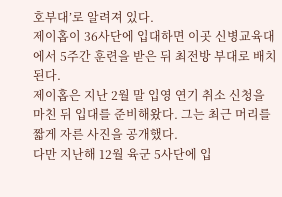호부대’로 알려져 있다.
제이홉이 36사단에 입대하면 이곳 신병교육대에서 5주간 훈련을 받은 뒤 최전방 부대로 배치된다.
제이홉은 지난 2월 말 입영 연기 취소 신청을 마친 뒤 입대를 준비해왔다. 그는 최근 머리를 짧게 자른 사진을 공개했다.
다만 지난해 12월 육군 5사단에 입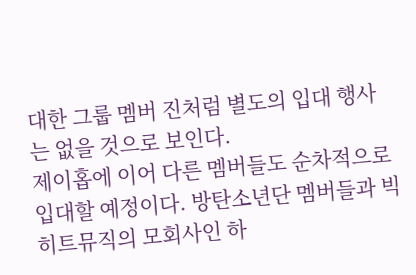대한 그룹 멤버 진처럼 별도의 입대 행사는 없을 것으로 보인다.
제이홉에 이어 다른 멤버들도 순차적으로 입대할 예정이다. 방탄소년단 멤버들과 빅히트뮤직의 모회사인 하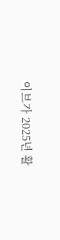이브가 2025년 활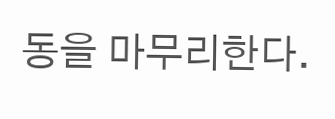동을 마무리한다.